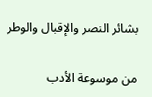بشائر النصر والإقبال والوطر

من موسوعة الأدب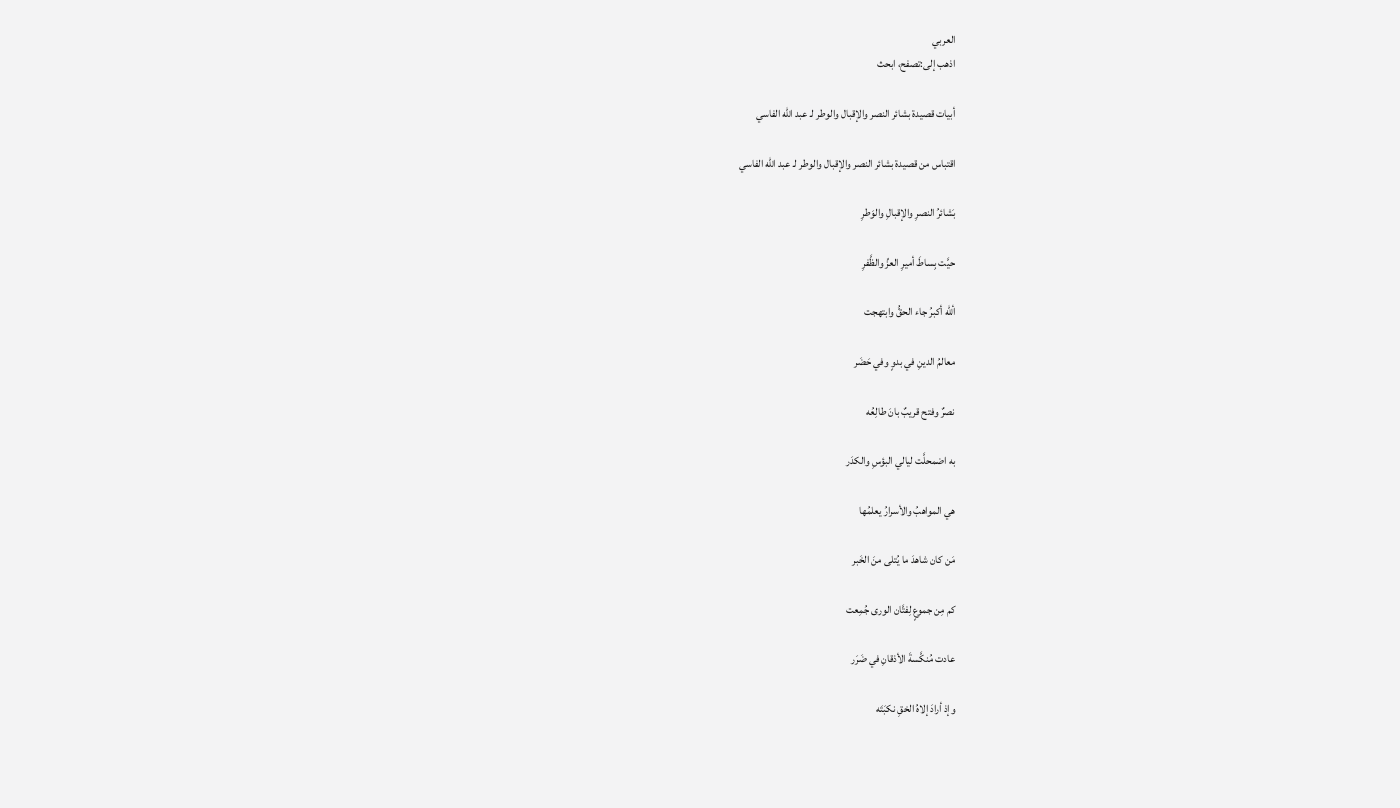العربي
اذهب إلى:تصفح، ابحث

أبيات قصيدة بشائر النصر والإقبال والوطر لـ عبد الله الفاسي

اقتباس من قصيدة بشائر النصر والإقبال والوطر لـ عبد الله الفاسي

بَشائرُ النصرِ والإقبالِ والوَطرِ

حيَّت بِساطَ أميرِ العزِّ والظَّفرِ

ألله أكبرُ جاء الحقُّ وابتهجت

معالمُ الدينِ في بدوٍ وفي حَضَر

نصرٌ وفتح قريبٌ بانَ طالِعُه

به اضمحلَّت ليالي البؤسِ والكدَر

هي المواهبُ والأسرارُ يعلمُها

مَن كان شاهدَ ما يُتلى منَ الخَبر

كم مِن جموعٍ لِفتَّان الورى جُمِعت

عادت مُنكَّسةَ الأذقانِ في ضَرَر

وإذ أرادَ إلاهُ الخقِ نكبَتَه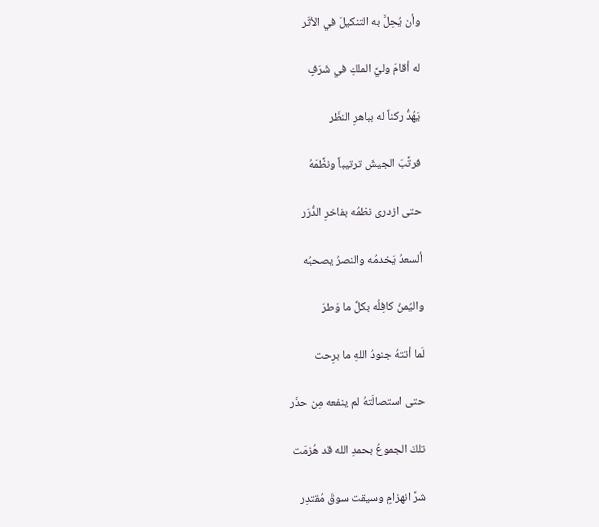وأن يُحِلَّ به التنكيلَ في الأثَر

له أقامَ وليَّ الملكِ في شَرَفٍ

يَهُدُّ ركناً له بباهرِ النظَر

فرتَّبَ الجيشَ ترتيباً ونظَّمَهُ

حتى ازدرى نظمُه بفاخرِ الدُّرَر

ألسعدُ يَخدمُه والنصرُ يصحبُه

واليُمنُ كافِلُه بكلِّ ما وَطرَ

لَما أتتهُ جنودُ اللهِ ما برِحت

حتى استصالَتهُ لم ينفعه مِن حذَر

تلكَ الجموعُ بحمدِ الله قد هُزمَت

شرَّ انهزامٍ وسيقت سوقَ مُقتدِر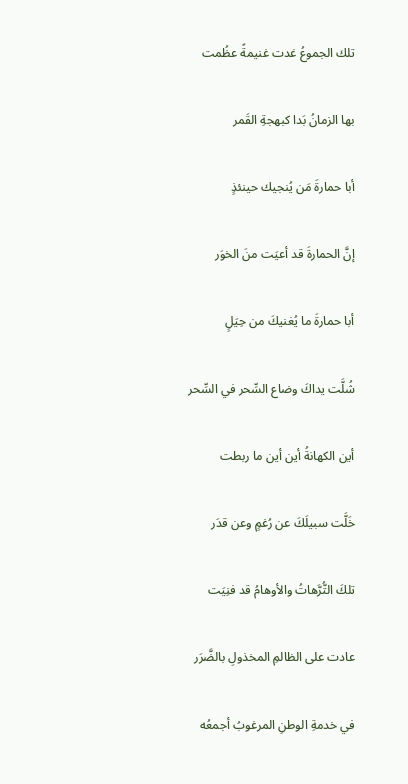تلك الجموعُ غدت غنيمةً عظُمت

بها الزمانُ بَدا كبهجةِ القَمر

أبا حمارةَ مَن يُنجيك حينئذٍ

إنَّ الحمارةَ قد أعيَت منَ الخوَر

أبا حمارةَ ما يُغنيكَ من حِيَلٍ

شُلَّت يداكَ وضاع السِّحر في السِّحر

أين الكهانةُ أين أين ما ربطت

خَلَّت سبيلَكَ عن رُغمٍ وعن قدَر

تلكَ التُّرَّهاتُ والأوهامُ قد فنِيَت

عادت على الظالمِ المخذولِ بالضَّرَر

في خدمةِ الوطنِ المرغوبُ أجمعُه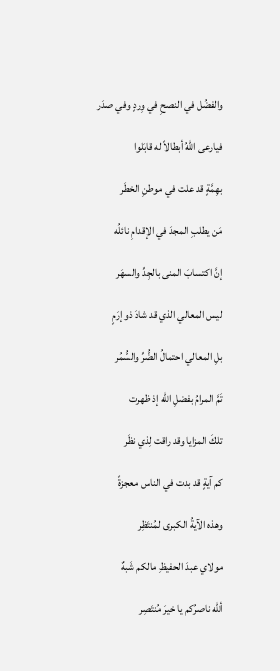والفضُل في النصحِ في وِردٍ وفي صدَر

فيارعى اللهُ أبطالاً له قابَلوا

بهِمَّةٍ قد علت في موطنِ الخطَر

مَن يطلبِ المجدَ في الإقدامِ نائلُه

إنَّ اكتسابَ المنى بالجِدِّ والسهَر

ليس المعالي الذي قد شادَ ذو إرَمٍ

بلِ المعالي احتمالُ الضُّرِّ والسُّمُر

تَمَّ المرامُ بفضلِ الله إذ ظهرت

تلكَ المزايا وقد راقت لِذي نظَر

كم آيةٍ قد بدت في الناس معجزةً

وهذه الآيةُ الكبرى لمُنتَظِر

مولاي عبدَ الحفيظِ مالكم شَبهٌ

ألله ناصرُكم يا خيرَ مُنتَصِر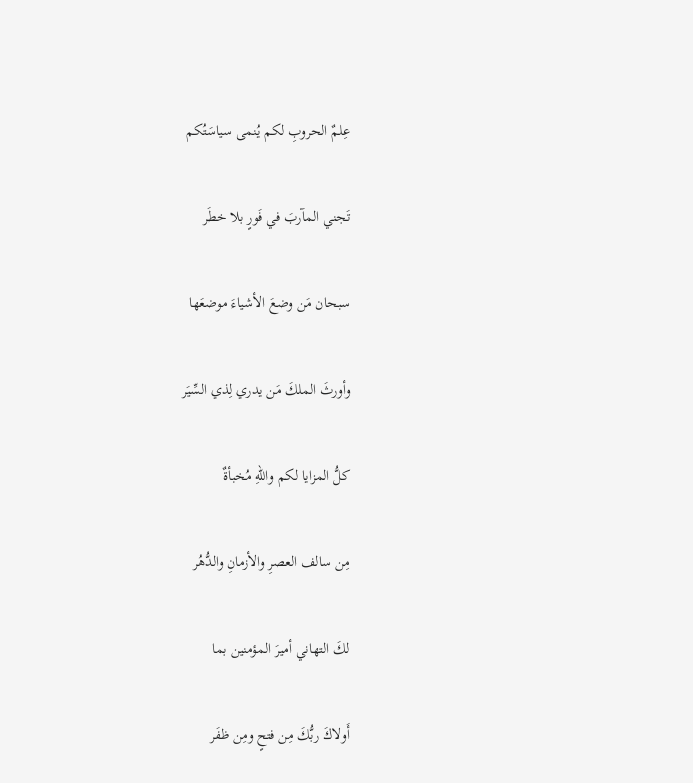عِلمٌ الحروبِ لكم يُنمى سياسَتُكم

تَجني المآربَ في فَورٍ بلا خطَر

سبحان مَن وضعَ الأشياءَ موضعَها

وأورثَ الملكَ مَن يدري لِذي السِّيَر

كلُّ المزايا لكم واللهِ مُخبأةٌ

مِن سالف العصرِ والأزمانِ والدُّهُر

لكَ التهاني أميرَ المؤمنين بما

أَولاكَ ربُّكَ مِن فتحٍ ومِن ظفَر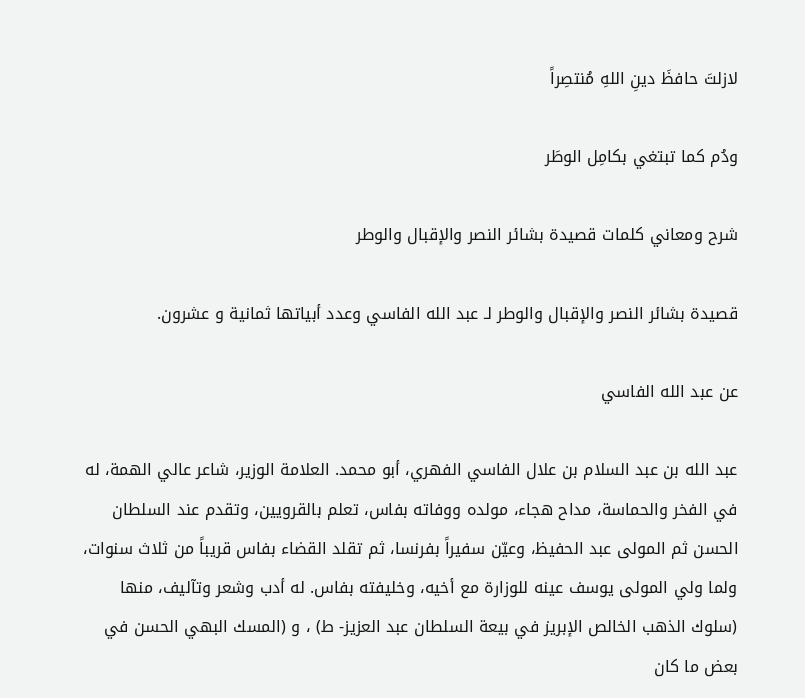لازلتَ حافظَ دينِ اللهِ مُنتصِراً

ودُم كما تبتغي بكامِل الوطَر

شرح ومعاني كلمات قصيدة بشائر النصر والإقبال والوطر

قصيدة بشائر النصر والإقبال والوطر لـ عبد الله الفاسي وعدد أبياتها ثمانية و عشرون.

عن عبد الله الفاسي

عبد الله بن عبد السلام بن علال الفاسي الفهري، أبو محمد. العلامة الوزير، شاعر عالي الهمة، له في الفخر والحماسة، مداح هجاء، مولده ووفاته بفاس، تعلم بالقرويين، وتقدم عند السلطان الحسن ثم المولى عبد الحفيظ، وعيّن سفيراً بفرنسا، ثم تقلد القضاء بفاس قريباً من ثلاث سنوات، ولما ولي المولى يوسف عينه للوزارة مع أخيه، وخليفته بفاس. له أدب وشعر وتآليف، منها (سلوك الذهب الخالص الإبريز في بيعة السلطان عبد العزيز- ط) ، و (المسك البهي الحسن في بعض ما كان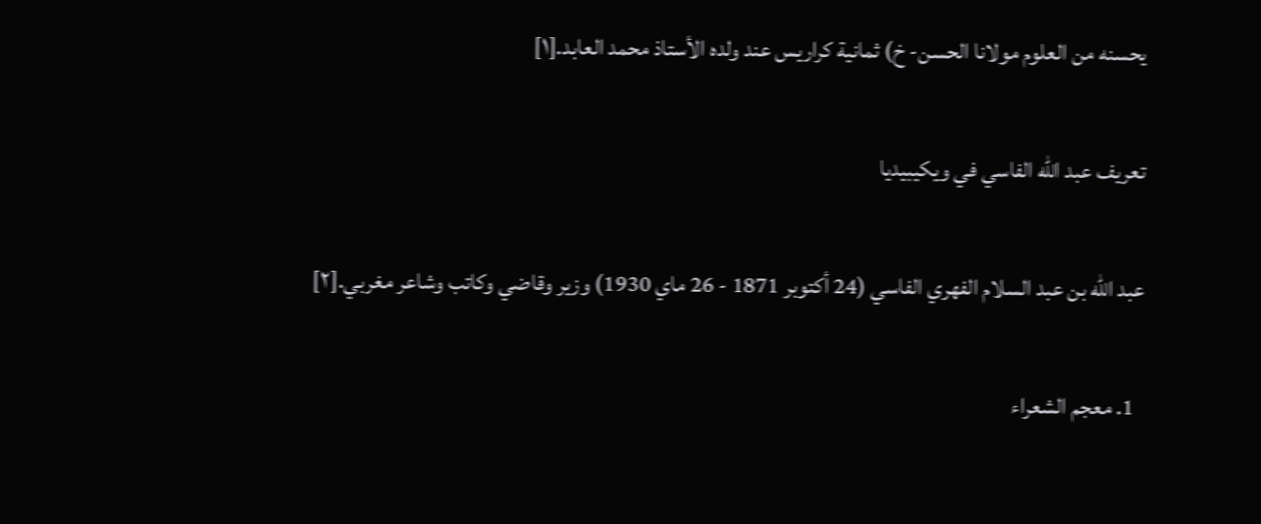يحسنه من العلوم مولانا الحسن- خ) ثمانية كراريس عند ولده الأستاذ محمد العابد.[١]

تعريف عبد الله الفاسي في ويكيبيديا

عبد الله بن عبد السلام الفهري الفاسي (24 أكتوبر 1871 - 26 ماي 1930) وزير وقاضي وكاتب وشاعر مغربي.[٢]

  1. معجم الشعراء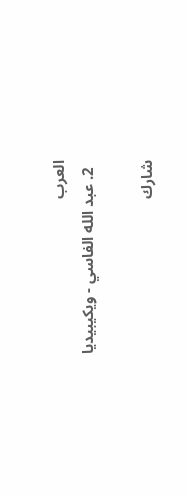العرب
  2. عبد الله الفاسي - ويكيبيديا

شارك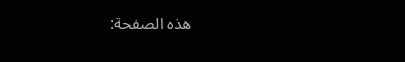هذه الصفحة: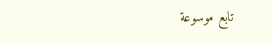تابع موسوعة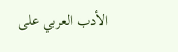الأدب العربي على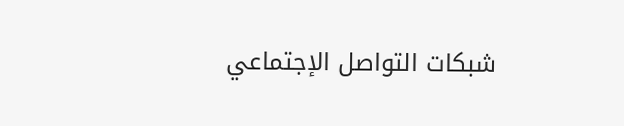شبكات التواصل الإجتماعي